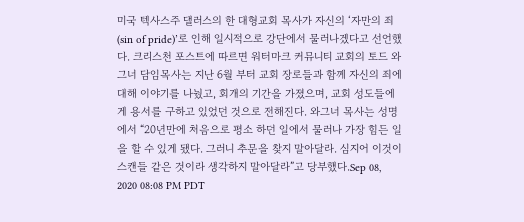미국 텍사스주 댈러스의 한 대형교회 목사가 자신의 ‘자만의 죄(sin of pride)’로 인해 일시적으로 강단에서 물러나겠다고 선언했다. 크리스천 포스트에 따르면 워터마크 커뮤니티 교회의 토드 와그너 담임목사는 지난 6월 부터 교회 장로들과 함께 자신의 죄에 대해 이야기를 나눴고, 회개의 기간을 가졌으며, 교회 성도들에게 용서를 구하고 있었던 것으로 전해진다. 와그너 목사는 성명에서 “20년만에 처음으로 평소 하던 일에서 물러나 가장 힘든 일을 할 수 있게 됐다. 그러니 추문을 찾지 말아달라. 심지어 이것이 스캔들 같은 것이라 생각하지 말아달라”고 당부했다.Sep 08, 2020 08:08 PM PDT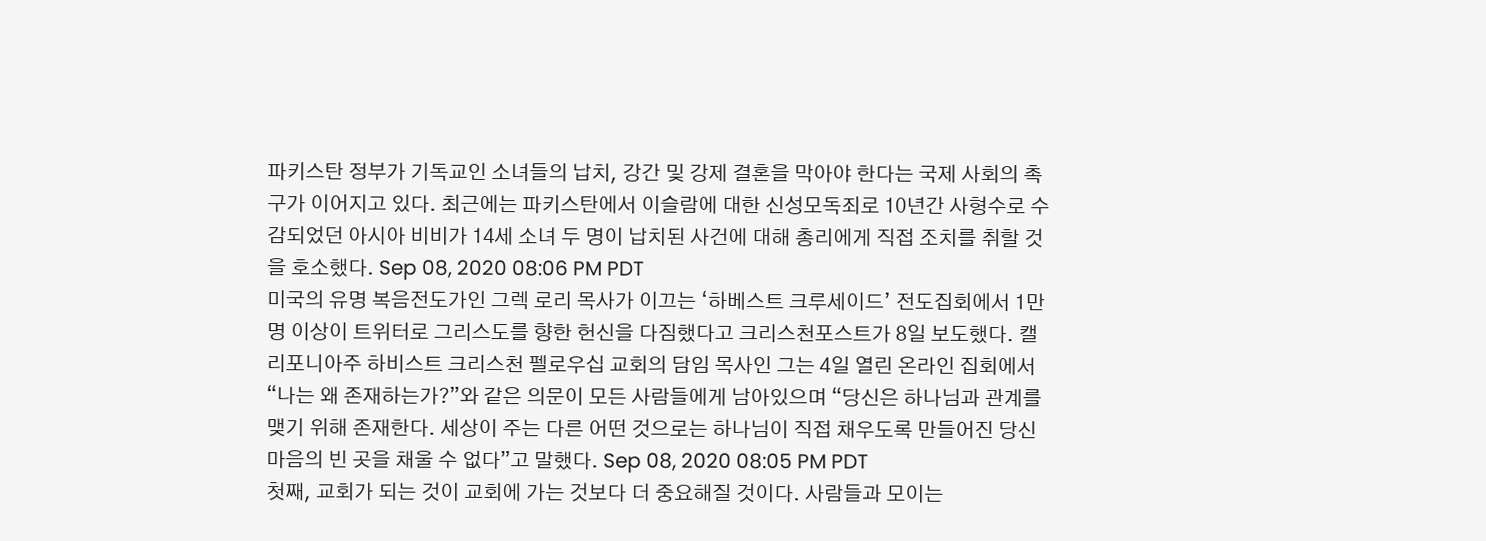파키스탄 정부가 기독교인 소녀들의 납치, 강간 및 강제 결혼을 막아야 한다는 국제 사회의 촉구가 이어지고 있다. 최근에는 파키스탄에서 이슬람에 대한 신성모독죄로 10년간 사형수로 수감되었던 아시아 비비가 14세 소녀 두 명이 납치된 사건에 대해 총리에게 직접 조치를 취할 것을 호소했다. Sep 08, 2020 08:06 PM PDT
미국의 유명 복음전도가인 그렉 로리 목사가 이끄는 ‘하베스트 크루세이드’ 전도집회에서 1만 명 이상이 트위터로 그리스도를 향한 헌신을 다짐했다고 크리스천포스트가 8일 보도했다. 캘리포니아주 하비스트 크리스천 펠로우십 교회의 담임 목사인 그는 4일 열린 온라인 집회에서 “나는 왜 존재하는가?”와 같은 의문이 모든 사람들에게 남아있으며 “당신은 하나님과 관계를 맺기 위해 존재한다. 세상이 주는 다른 어떤 것으로는 하나님이 직접 채우도록 만들어진 당신 마음의 빈 곳을 채울 수 없다”고 말했다. Sep 08, 2020 08:05 PM PDT
첫째, 교회가 되는 것이 교회에 가는 것보다 더 중요해질 것이다. 사람들과 모이는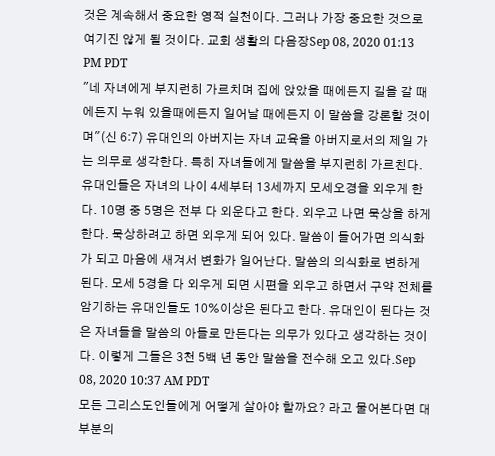것은 계속해서 중요한 영적 실천이다. 그러나 가장 중요한 것으로 여기진 않게 될 것이다. 교회 생활의 다음장Sep 08, 2020 01:13 PM PDT
"네 자녀에게 부지런히 가르치며 집에 앉았을 때에든지 길을 갈 때에든지 누워 있을때에든지 일어날 때에든지 이 말씀을 강론할 것이며"(신 6:7) 유대인의 아버지는 자녀 교육을 아버지로서의 제일 가는 의무로 생각한다. 특히 자녀들에게 말씀을 부지런히 가르친다. 유대인들은 자녀의 나이 4세부터 13세까지 모세오경을 외우게 한다. 10명 중 5명은 전부 다 외운다고 한다. 외우고 나면 묵상을 하게 한다. 묵상하려고 하면 외우게 되어 있다. 말씀이 들어가면 의식화가 되고 마음에 새겨서 변화가 일어난다. 말씀의 의식화로 변하게 된다. 모세 5경을 다 외우게 되면 시편을 외우고 하면서 구약 전체를 암기하는 유대인들도 10%이상은 된다고 한다. 유대인이 된다는 것은 자녀들을 말씀의 아들로 만든다는 의무가 있다고 생각하는 것이다. 이렇게 그들은 3천 5백 년 동안 말씀을 전수해 오고 있다.Sep 08, 2020 10:37 AM PDT
모든 그리스도인들에게 어떻게 살아야 할까요? 라고 물어본다면 대부분의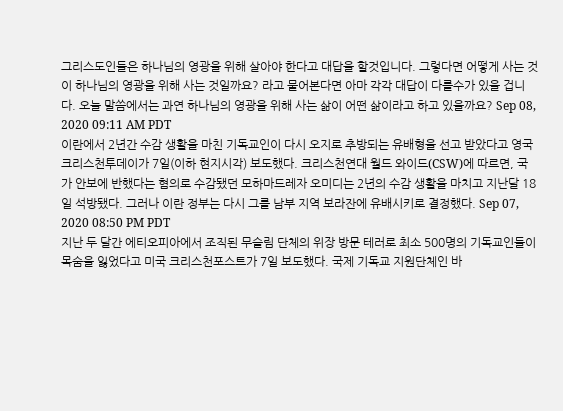그리스도인들은 하나님의 영광을 위해 살아야 한다고 대답을 할것입니다. 그렇다면 어떻게 사는 것이 하나님의 영광을 위해 사는 것일까요? 라고 물어본다면 아마 각각 대답이 다를수가 있을 겁니다. 오늘 말씀에서는 과연 하나님의 영광을 위해 사는 삶이 어떤 삶이라고 하고 있을까요? Sep 08, 2020 09:11 AM PDT
이란에서 2년간 수감 생활을 마친 기독교인이 다시 오지로 추방되는 유배형을 선고 받았다고 영국 크리스천투데이가 7일(이하 현지시각) 보도했다. 크리스천연대 월드 와이드(CSW)에 따르면, 국가 안보에 반했다는 혐의로 수감됐던 모하마드레자 오미디는 2년의 수감 생활을 마치고 지난달 18일 석방됐다. 그러나 이란 정부는 다시 그를 남부 지역 보라잔에 유배시키로 결정했다. Sep 07, 2020 08:50 PM PDT
지난 두 달간 에티오피아에서 조직된 무슬림 단체의 위장 방문 테러로 최소 500명의 기독교인들이 목숨을 잃었다고 미국 크리스천포스트가 7일 보도했다. 국제 기독교 지원단체인 바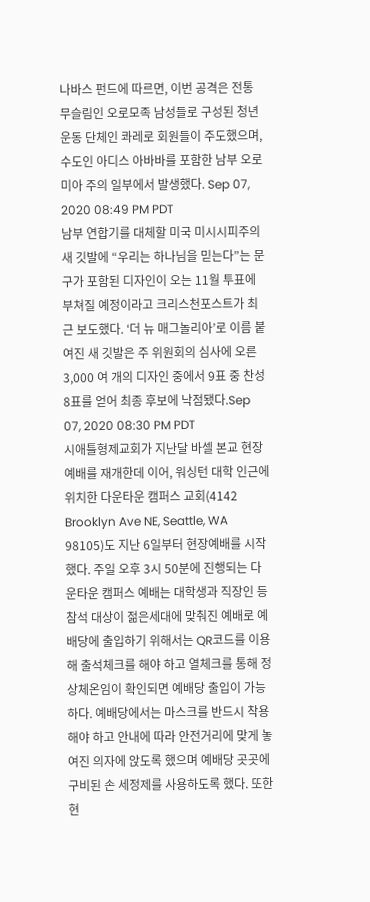나바스 펀드에 따르면, 이번 공격은 전통 무슬림인 오로모족 남성들로 구성된 청년 운동 단체인 콰레로 회원들이 주도했으며, 수도인 아디스 아바바를 포함한 남부 오로미아 주의 일부에서 발생했다. Sep 07, 2020 08:49 PM PDT
남부 연합기를 대체할 미국 미시시피주의 새 깃발에 “우리는 하나님을 믿는다”는 문구가 포함된 디자인이 오는 11월 투표에 부쳐질 예정이라고 크리스천포스트가 최근 보도했다. ‘더 뉴 매그놀리아’로 이름 붙여진 새 깃발은 주 위원회의 심사에 오른 3,000 여 개의 디자인 중에서 9표 중 찬성 8표를 얻어 최종 후보에 낙점됐다.Sep 07, 2020 08:30 PM PDT
시애틀형제교회가 지난달 바셀 본교 현장예배를 재개한데 이어, 워싱턴 대학 인근에 위치한 다운타운 캠퍼스 교회(4142 Brooklyn Ave NE, Seattle, WA 98105)도 지난 6일부터 현장예배를 시작했다. 주일 오후 3시 50분에 진행되는 다운타운 캠퍼스 예배는 대학생과 직장인 등 참석 대상이 젊은세대에 맞춰진 예배로 예배당에 출입하기 위해서는 QR코드를 이용해 출석체크를 해야 하고 열체크를 통해 정상체온임이 확인되면 예배당 출입이 가능하다. 예배당에서는 마스크를 반드시 착용해야 하고 안내에 따라 안전거리에 맞게 놓여진 의자에 앉도록 했으며 예배당 곳곳에 구비된 손 세정제를 사용하도록 했다. 또한 현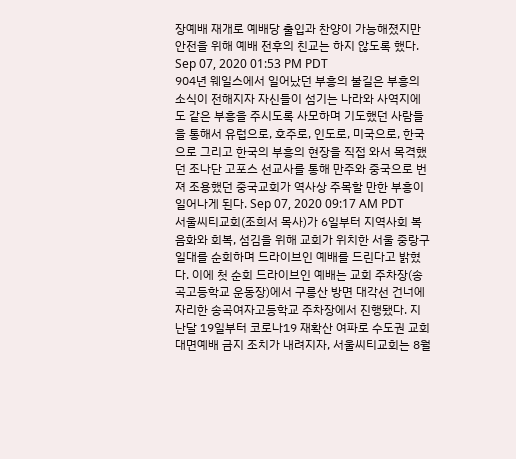장예배 재개로 예배당 출입과 찬양이 가능해졌지만 안전을 위해 예배 전후의 친교는 하지 않도록 했다. Sep 07, 2020 01:53 PM PDT
904년 웨일스에서 일어났던 부흥의 불길은 부흥의 소식이 전해지자 자신들이 섬기는 나라와 사역지에도 같은 부흥을 주시도록 사모하며 기도했던 사람들을 통해서 유럽으로, 호주로, 인도로, 미국으로, 한국으로 그리고 한국의 부흥의 현장을 직접 와서 목격했던 조나단 고포스 선교사를 통해 만주와 중국으로 번져 조용했던 중국교회가 역사상 주목할 만한 부흥이 일어나게 된다. Sep 07, 2020 09:17 AM PDT
서울씨티교회(조희서 목사)가 6일부터 지역사회 복음화와 회복, 섬김을 위해 교회가 위치한 서울 중랑구 일대를 순회하며 드라이브인 예배를 드린다고 밝혔다. 이에 첫 순회 드라이브인 예배는 교회 주차장(송곡고등학교 운동장)에서 구릉산 방면 대각선 건너에 자리한 송곡여자고등학교 주차장에서 진행됐다. 지난달 19일부터 코로나19 재확산 여파로 수도권 교회 대면예배 금지 조치가 내려지자, 서울씨티교회는 8월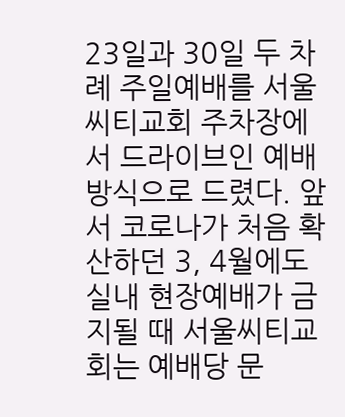23일과 30일 두 차례 주일예배를 서울씨티교회 주차장에서 드라이브인 예배 방식으로 드렸다. 앞서 코로나가 처음 확산하던 3, 4월에도 실내 현장예배가 금지될 때 서울씨티교회는 예배당 문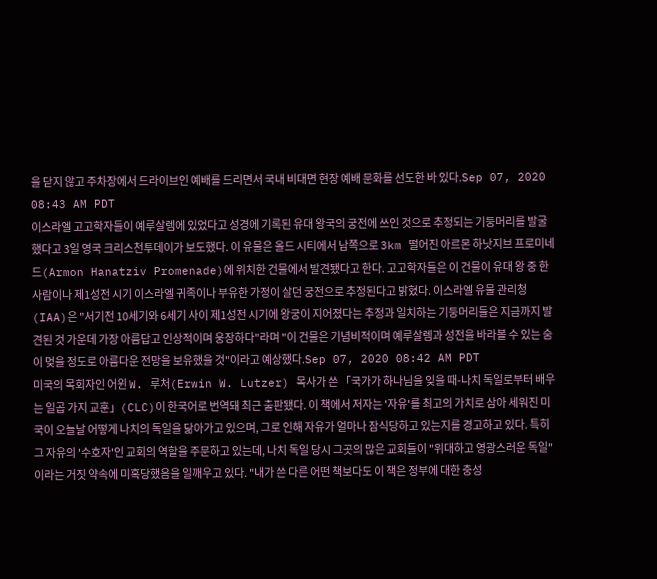을 닫지 않고 주차장에서 드라이브인 예배를 드리면서 국내 비대면 현장 예배 문화를 선도한 바 있다.Sep 07, 2020 08:43 AM PDT
이스라엘 고고학자들이 예루살렘에 있었다고 성경에 기록된 유대 왕국의 궁전에 쓰인 것으로 추정되는 기둥머리를 발굴했다고 3일 영국 크리스천투데이가 보도했다. 이 유물은 올드 시티에서 남쪽으로 3km 떨어진 아르몬 하낫지브 프로미네드(Armon Hanatziv Promenade)에 위치한 건물에서 발견됐다고 한다. 고고학자들은 이 건물이 유대 왕 중 한 사람이나 제1성전 시기 이스라엘 귀족이나 부유한 가정이 살던 궁전으로 추정된다고 밝혔다. 이스라엘 유물 관리청(IAA)은 "서기전 10세기와 6세기 사이 제1성전 시기에 왕궁이 지어졌다는 추정과 일치하는 기둥머리들은 지금까지 발견된 것 가운데 가장 아름답고 인상적이며 웅장하다"라며 "이 건물은 기념비적이며 예루살렘과 성전을 바라볼 수 있는 숨이 멎을 정도로 아름다운 전망을 보유했을 것"이라고 예상했다.Sep 07, 2020 08:42 AM PDT
미국의 목회자인 어윈 W. 루처(Erwin W. Lutzer) 목사가 쓴 「국가가 하나님을 잊을 때-나치 독일로부터 배우는 일곱 가지 교훈」(CLC)이 한국어로 번역돼 최근 출판됐다. 이 책에서 저자는 '자유'를 최고의 가치로 삼아 세워진 미국이 오늘날 어떻게 나치의 독일을 닮아가고 있으며, 그로 인해 자유가 얼마나 잠식당하고 있는지를 경고하고 있다. 특히 그 자유의 '수호자'인 교회의 역할을 주문하고 있는데, 나치 독일 당시 그곳의 많은 교회들이 "위대하고 영광스러운 독일"이라는 거짓 약속에 미혹당했음을 일깨우고 있다. "내가 쓴 다른 어떤 책보다도 이 책은 정부에 대한 충성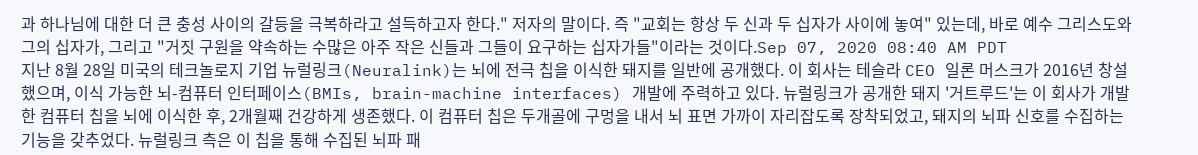과 하나님에 대한 더 큰 충성 사이의 갈등을 극복하라고 설득하고자 한다." 저자의 말이다. 즉 "교회는 항상 두 신과 두 십자가 사이에 놓여" 있는데, 바로 예수 그리스도와 그의 십자가, 그리고 "거짓 구원을 약속하는 수많은 아주 작은 신들과 그들이 요구하는 십자가들"이라는 것이다.Sep 07, 2020 08:40 AM PDT
지난 8월 28일 미국의 테크놀로지 기업 뉴럴링크(Neuralink)는 뇌에 전극 칩을 이식한 돼지를 일반에 공개했다. 이 회사는 테슬라 CEO 일론 머스크가 2016년 창설했으며, 이식 가능한 뇌-컴퓨터 인터페이스(BMIs, brain-machine interfaces) 개발에 주력하고 있다. 뉴럴링크가 공개한 돼지 '거트루드'는 이 회사가 개발한 컴퓨터 칩을 뇌에 이식한 후, 2개월째 건강하게 생존했다. 이 컴퓨터 칩은 두개골에 구멍을 내서 뇌 표면 가까이 자리잡도록 장착되었고, 돼지의 뇌파 신호를 수집하는 기능을 갖추었다. 뉴럴링크 측은 이 칩을 통해 수집된 뇌파 패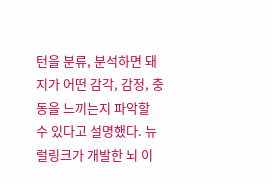턴을 분류, 분석하면 돼지가 어떤 감각, 감정, 충동을 느끼는지 파악할 수 있다고 설명했다. 뉴럴링크가 개발한 뇌 이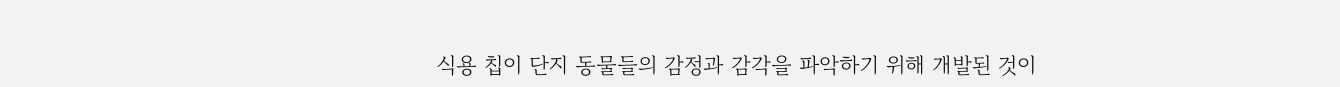식용 칩이 단지 동물들의 감정과 감각을 파악하기 위해 개발된 것이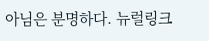아님은 분명하다. 뉴럴링크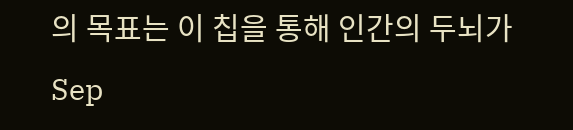의 목표는 이 칩을 통해 인간의 두뇌가 Sep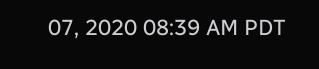07, 2020 08:39 AM PDT